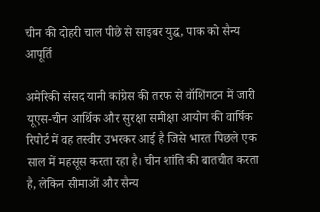चीन की दोहरी चाल पीछे से साइबर युद्ध, पाक को सैन्य आपूर्ति

अमेरिकी संसद यानी कांग्रेस की तरफ से वॉशिंगटन में जारी यूएस-चीन आर्थिक और सुरक्षा समीक्षा आयोग की वार्षिक रिपोर्ट में वह तस्वीर उभरकर आई है जिसे भारत पिछले एक साल में महसूस करता रहा है। चीन शांति की बातचीत करता है, लेकिन सीमाओं और सैन्य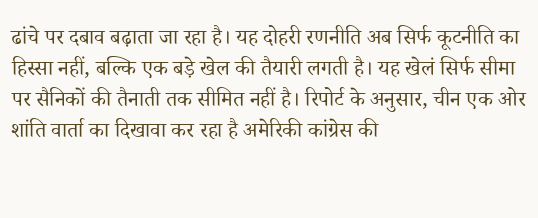ढांचे पर दबाव बढ़ाता जा रहा है। यह दोहरी रणनीति अब सिर्फ कूटनीति का हिस्सा नहीं, बल्कि एक बड़े खेल की तैयारी लगती है। यह खेलं सिर्फ सीमा पर सैनिकों की तैनाती तक सीमित नहीं है। रिपोर्ट के अनुसार, चीन एक ओर शांति वार्ता का दिखावा कर रहा है अमेरिकी कांग्रेस की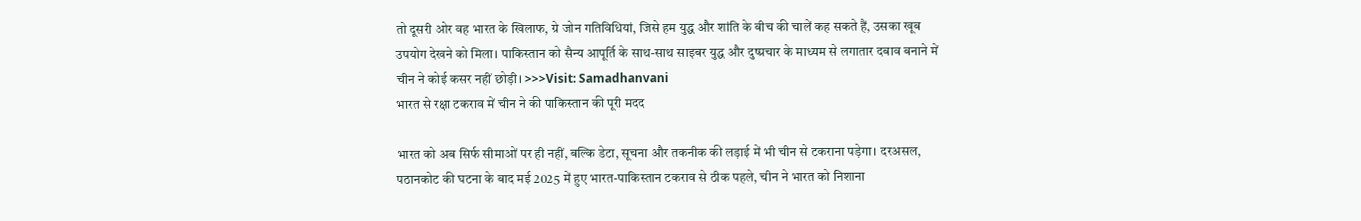तो दूसरी ओर वह भारत के खिलाफ, ग्रे जोन गतिविधियां, जिसे हम युद्ध और शांति के बीच की चालें कह सकते हैं, उसका खूब उपयोग देखने को मिला। पाकिस्तान को सैन्य आपूर्ति के साथ-साथ साइबर युद्ध और दुष्प्रचार के माध्यम से लगातार दबाव बनाने में चीन ने कोई कसर नहीं छोड़ी। >>>Visit: Samadhanvani
भारत से रक्षा टकराव में चीन ने की पाकिस्तान की पूरी मदद

भारत को अब सिर्फ सीमाओं पर ही नहीं, बल्कि डेटा, सूचना और तकनीक की लड़ाई में भी चीन से टकराना पड़ेगा। दरअसल, पठानकोट की घटना के बाद मई 2025 में हुए भारत-पाकिस्तान टकराव से ठीक पहले, चीन ने भारत को निशाना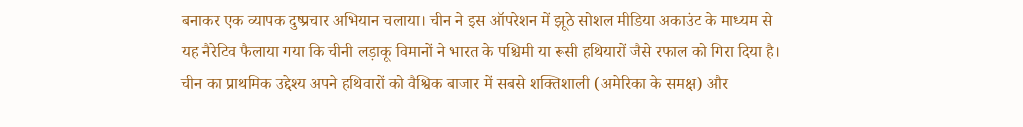बनाकर एक व्यापक दुष्प्रचार अभियान चलाया। चीन ने इस ऑपरेशन में झूठे सोशल मीडिया अकाउंट के माध्यम से यह नैरेटिव फैलाया गया कि चीनी लड़ाकू विमानों ने भारत के पश्चिमी या रूसी हथियारों जैसे रफाल को गिरा दिया है। चीन का प्राथमिक उद्देश्य अपने हथिवारों को वैश्विक बाजार में सबसे शक्तिशाली (अमेरिका के समक्ष) और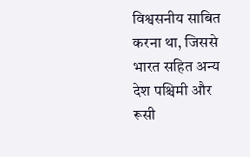विश्वसनीय साबित करना था, जिससे भारत सहित अन्य देश पश्चिमी और रूसी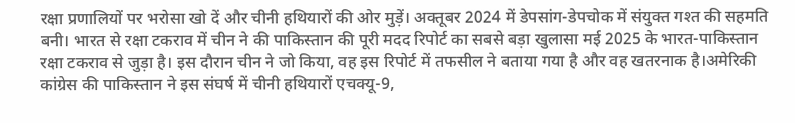रक्षा प्रणालियों पर भरोसा खो दें और चीनी हथियारों की ओर मुड़ें। अक्तूबर 2024 में डेपसांग-डेपचोक में संयुक्त गश्त की सहमति बनी। भारत से रक्षा टकराव में चीन ने की पाकिस्तान की पूरी मदद रिपोर्ट का सबसे बड़ा खुलासा मई 2025 के भारत-पाकिस्तान रक्षा टकराव से जुड़ा है। इस दौरान चीन ने जो किया, वह इस रिपोर्ट में तफसील ने बताया गया है और वह खतरनाक है।अमेरिकी कांग्रेस की पाकिस्तान ने इस संघर्ष में चीनी हथियारों एचक्यू-9,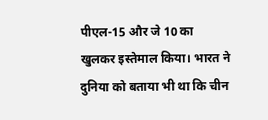पीएल-15 और जे 10 का खुलकर इस्तेमाल किया। भारत ने दुनिया को बताया भी था कि चीन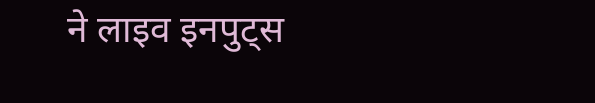ने लाइव इनपुट्स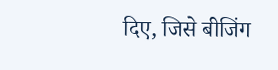दिए, जिसे बीजिंग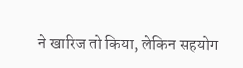ने खारिज तो किया, लेकिन सहयोग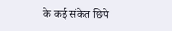के कई संकेत छिपे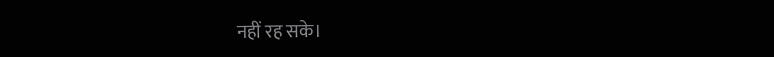नहीं रह सके।